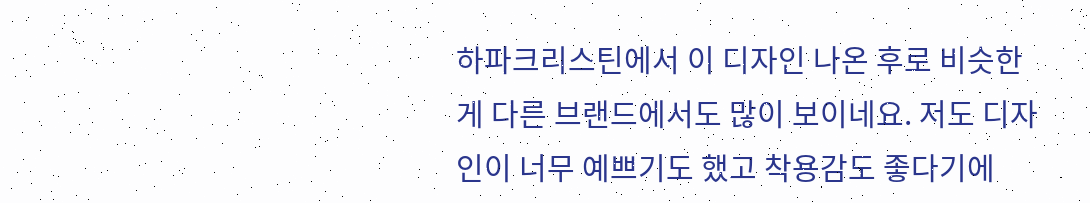하파크리스틴에서 이 디자인 나온 후로 비슷한게 다른 브랜드에서도 많이 보이네요. 저도 디자인이 너무 예쁘기도 했고 착용감도 좋다기에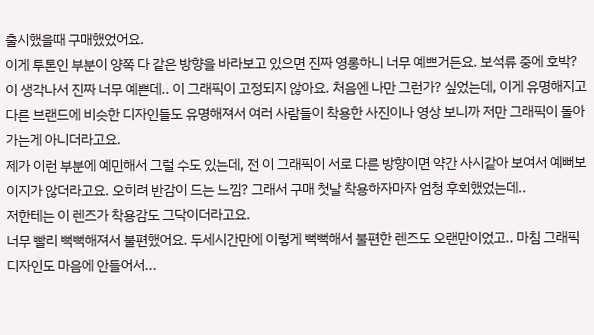출시했을때 구매했었어요.
이게 투톤인 부분이 양쪽 다 같은 방향을 바라보고 있으면 진짜 영롱하니 너무 예쁘거든요. 보석류 중에 호박?이 생각나서 진짜 너무 예쁜데.. 이 그래픽이 고정되지 않아요. 처음엔 나만 그런가? 싶었는데, 이게 유명해지고 다른 브랜드에 비슷한 디자인들도 유명해져서 여러 사람들이 착용한 사진이나 영상 보니까 저만 그래픽이 돌아가는게 아니더라고요.
제가 이런 부분에 예민해서 그럴 수도 있는데, 전 이 그래픽이 서로 다른 방향이면 약간 사시같아 보여서 예뻐보이지가 않더라고요. 오히려 반감이 드는 느낌? 그래서 구매 첫날 착용하자마자 엄청 후회했었는데..
저한테는 이 렌즈가 착용감도 그닥이더라고요.
너무 빨리 뻑뻑해져서 불편했어요. 두세시간만에 이렇게 뻑뻑해서 불편한 렌즈도 오랜만이었고.. 마침 그래픽 디자인도 마음에 안들어서...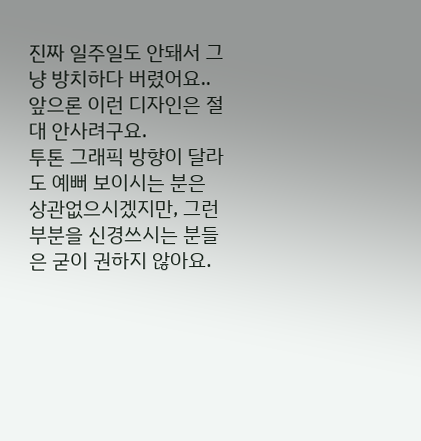진짜 일주일도 안돼서 그냥 방치하다 버렸어요..
앞으론 이런 디자인은 절대 안사려구요.
투톤 그래픽 방향이 달라도 예뻐 보이시는 분은 상관없으시겠지만, 그런 부분을 신경쓰시는 분들은 굳이 권하지 않아요.